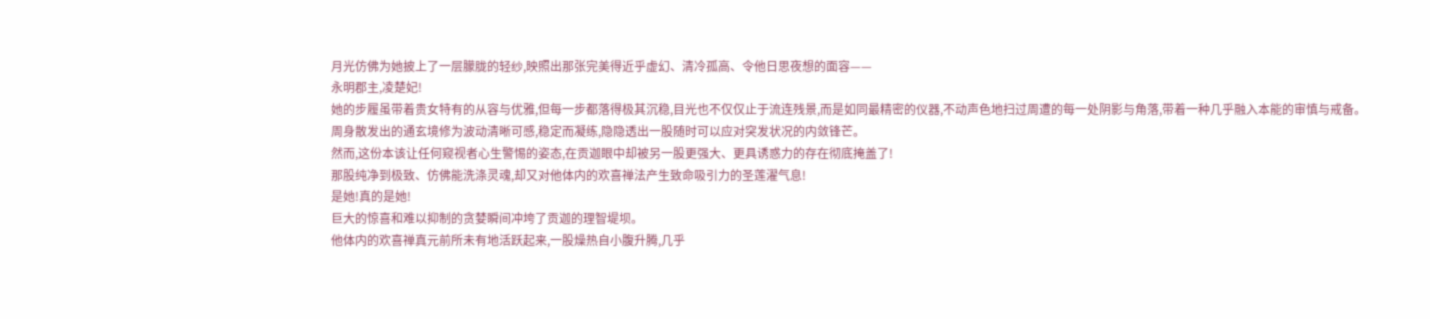月光仿佛为她披上了一层朦胧的轻纱,映照出那张完美得近乎虚幻、清冷孤高、令他日思夜想的面容——
永明郡主,凌楚妃!
她的步履虽带着贵女特有的从容与优雅,但每一步都落得极其沉稳,目光也不仅仅止于流连残景,而是如同最精密的仪器,不动声色地扫过周遭的每一处阴影与角落,带着一种几乎融入本能的审慎与戒备。
周身散发出的通玄境修为波动清晰可感,稳定而凝练,隐隐透出一股随时可以应对突发状况的内敛锋芒。
然而,这份本该让任何窥视者心生警惕的姿态,在贡迦眼中却被另一股更强大、更具诱惑力的存在彻底掩盖了!
那股纯净到极致、仿佛能洗涤灵魂,却又对他体内的欢喜禅法产生致命吸引力的圣莲濯气息!
是她!真的是她!
巨大的惊喜和难以抑制的贪婪瞬间冲垮了贡迦的理智堤坝。
他体内的欢喜禅真元前所未有地活跃起来,一股燥热自小腹升腾,几乎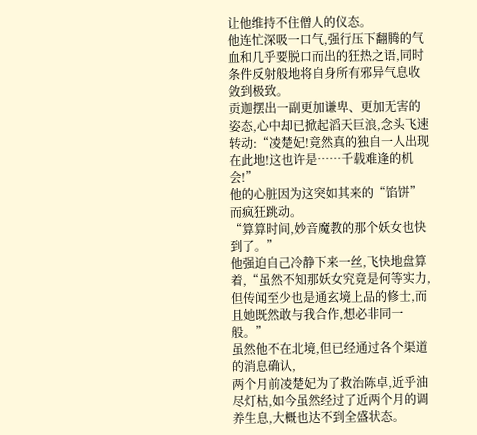让他维持不住僧人的仪态。
他连忙深吸一口气,强行压下翻腾的气血和几乎要脱口而出的狂热之语,同时条件反射般地将自身所有邪异气息收敛到极致。
贡迦摆出一副更加谦卑、更加无害的姿态,心中却已掀起滔天巨浪,念头飞速转动:“凌楚妃!竟然真的独自一人出现在此地!这也许是……千载难逢的机会!”
他的心脏因为这突如其来的“馅饼”而疯狂跳动。
“算算时间,妙音魔教的那个妖女也快到了。”
他强迫自己冷静下来一丝,飞快地盘算着,“虽然不知那妖女究竟是何等实力,但传闻至少也是通玄境上品的修士,而且她既然敢与我合作,想必非同一般。”
虽然他不在北境,但已经通过各个渠道的消息确认,
两个月前凌楚妃为了救治陈卓,近乎油尽灯枯,如今虽然经过了近两个月的调养生息,大概也达不到全盛状态。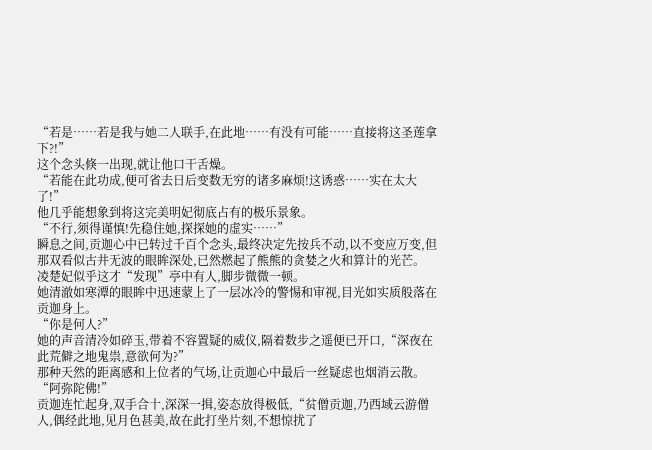“若是……若是我与她二人联手,在此地……有没有可能……直接将这圣莲拿下?!”
这个念头倏一出现,就让他口干舌燥。
“若能在此功成,便可省去日后变数无穷的诸多麻烦!这诱惑……实在太大了!”
他几乎能想象到将这完美明妃彻底占有的极乐景象。
“不行,须得谨慎!先稳住她,探探她的虚实……”
瞬息之间,贡迦心中已转过千百个念头,最终决定先按兵不动,以不变应万变,但那双看似古井无波的眼眸深处,已然燃起了熊熊的贪婪之火和算计的光芒。
凌楚妃似乎这才“发现”亭中有人,脚步微微一顿。
她清澈如寒潭的眼眸中迅速蒙上了一层冰冷的警惕和审视,目光如实质般落在贡迦身上。
“你是何人?”
她的声音清冷如碎玉,带着不容置疑的威仪,隔着数步之遥便已开口,“深夜在此荒僻之地鬼祟,意欲何为?”
那种天然的距离感和上位者的气场,让贡迦心中最后一丝疑虑也烟消云散。
“阿弥陀佛!”
贡迦连忙起身,双手合十,深深一揖,姿态放得极低,“贫僧贡迦,乃西域云游僧人,偶经此地,见月色甚美,故在此打坐片刻,不想惊扰了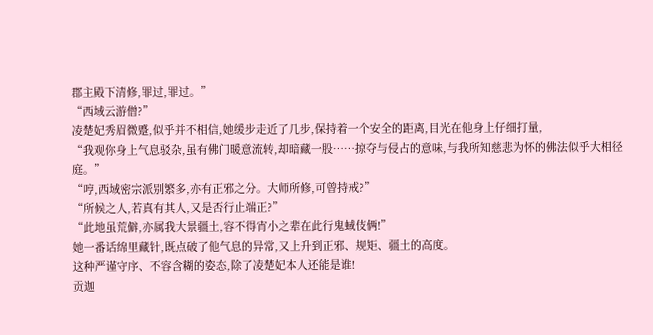郡主殿下清修,罪过,罪过。”
“西域云游僧?”
凌楚妃秀眉微蹙,似乎并不相信,她缓步走近了几步,保持着一个安全的距离,目光在他身上仔细打量,
“我观你身上气息驳杂,虽有佛门暖意流转,却暗藏一股……掠夺与侵占的意味,与我所知慈悲为怀的佛法似乎大相径庭。”
“哼,西域密宗派别繁多,亦有正邪之分。大师所修,可曾持戒?”
“所候之人,若真有其人,又是否行止端正?”
“此地虽荒僻,亦属我大景疆土,容不得宵小之辈在此行鬼蜮伎俩!”
她一番话绵里藏针,既点破了他气息的异常,又上升到正邪、规矩、疆土的高度。
这种严谨守序、不容含糊的姿态,除了凌楚妃本人还能是谁!
贡迦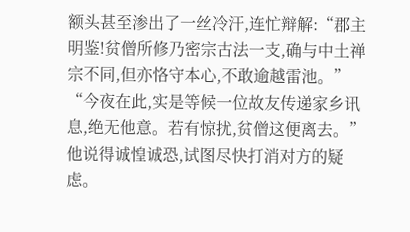额头甚至渗出了一丝冷汗,连忙辩解:“郡主明鉴!贫僧所修乃密宗古法一支,确与中土禅宗不同,但亦恪守本心,不敢逾越雷池。”
“今夜在此,实是等候一位故友传递家乡讯息,绝无他意。若有惊扰,贫僧这便离去。”
他说得诚惶诚恐,试图尽快打消对方的疑虑。